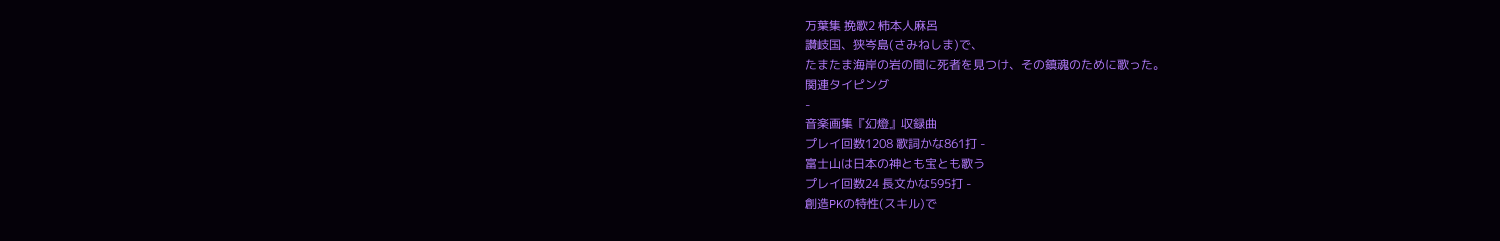万葉集 挽歌2 柿本人麻呂
讃岐国、狭岑島(さみねしま)で、
たまたま海岸の岩の間に死者を見つけ、その鎮魂のために歌った。
関連タイピング
-
音楽画集『幻燈』収録曲
プレイ回数1208 歌詞かな861打 -
富士山は日本の神とも宝とも歌う
プレイ回数24 長文かな595打 -
創造PKの特性(スキル)で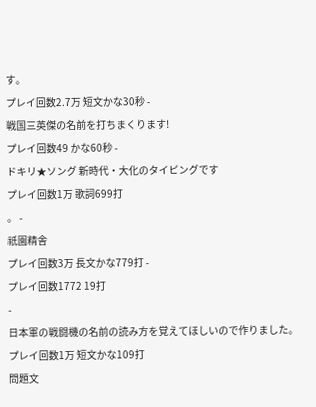す。
プレイ回数2.7万 短文かな30秒 -
戦国三英傑の名前を打ちまくります!
プレイ回数49 かな60秒 -
ドキリ★ソング 新時代・大化のタイピングです
プレイ回数1万 歌詞699打
。 -
祇園精舎
プレイ回数3万 長文かな779打 -
プレイ回数1772 19打
-
日本軍の戦闘機の名前の読み方を覚えてほしいので作りました。
プレイ回数1万 短文かな109打
問題文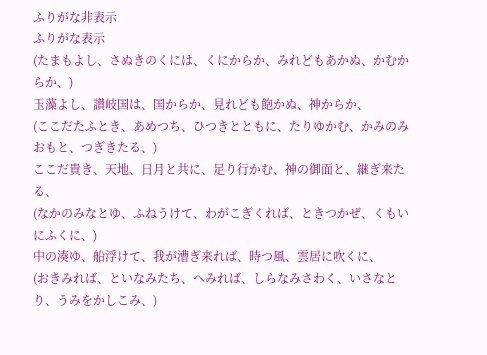ふりがな非表示
ふりがな表示
(たまもよし、さぬきのくには、くにからか、みれどもあかぬ、かむからか、)
玉藻よし、讃岐国は、国からか、見れども飽かぬ、神からか、
(ここだたふとき、あめつち、ひつきとともに、たりゆかむ、かみのみおもと、つぎきたる、)
ここだ貴き、天地、日月と共に、足り行かむ、神の御面と、継ぎ来たる、
(なかのみなとゆ、ふねうけて、わがこぎくれば、ときつかぜ、くもいにふくに、)
中の湊ゆ、船浮けて、我が漕ぎ来れば、時つ風、雲居に吹くに、
(おきみれば、といなみたち、へみれば、しらなみさわく、いさなとり、うみをかしこみ、)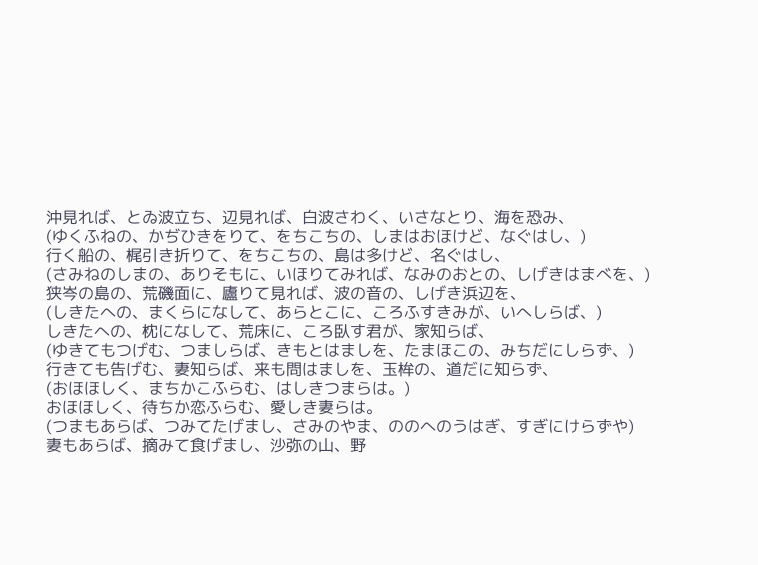沖見れば、とゐ波立ち、辺見れば、白波さわく、いさなとり、海を恐み、
(ゆくふねの、かぢひきをりて、をちこちの、しまはおほけど、なぐはし、)
行く船の、梶引き折りて、をちこちの、島は多けど、名ぐはし、
(さみねのしまの、ありそもに、いほりてみれば、なみのおとの、しげきはまべを、)
狭岑の島の、荒磯面に、廬りて見れば、波の音の、しげき浜辺を、
(しきたへの、まくらになして、あらとこに、ころふすきみが、いへしらば、)
しきたへの、枕になして、荒床に、ころ臥す君が、家知らば、
(ゆきてもつげむ、つましらば、きもとはましを、たまほこの、みちだにしらず、)
行きても告げむ、妻知らば、来も問はましを、玉桙の、道だに知らず、
(おほほしく、まちかこふらむ、はしきつまらは。)
おほほしく、待ちか恋ふらむ、愛しき妻らは。
(つまもあらば、つみてたげまし、さみのやま、ののへのうはぎ、すぎにけらずや)
妻もあらば、摘みて食げまし、沙弥の山、野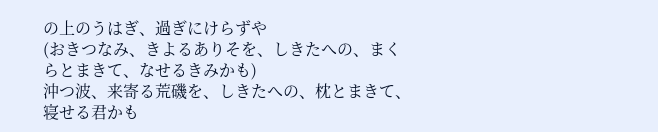の上のうはぎ、過ぎにけらずや
(おきつなみ、きよるありそを、しきたへの、まくらとまきて、なせるきみかも)
沖つ波、来寄る荒磯を、しきたへの、枕とまきて、寝せる君かも